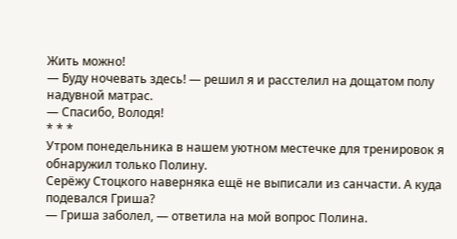Жить можно!
— Буду ночевать здесь! — решил я и расстелил на дощатом полу надувной матрас.
— Спасибо, Володя!
* * *
Утром понедельника в нашем уютном местечке для тренировок я обнаружил только Полину.
Серёжу Стоцкого наверняка ещё не выписали из санчасти. А куда подевался Гриша?
— Гриша заболел, — ответила на мой вопрос Полина.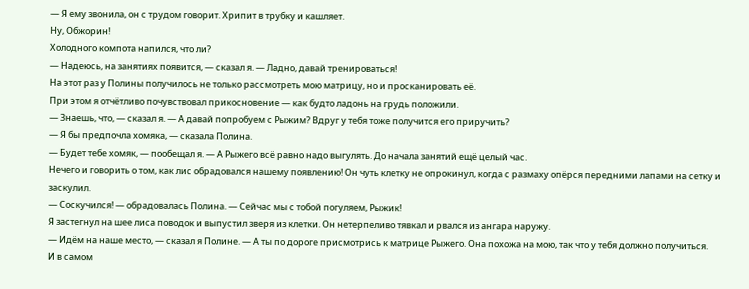— Я ему звонила, он с трудом говорит. Хрипит в трубку и кашляет.
Ну, Обжорин!
Холодного компота напился, что ли?
— Надеюсь, на занятиях появится, — сказал я. — Ладно, давай тренироваться!
На этот раз у Полины получилось не только рассмотреть мою матрицу, но и просканировать её.
При этом я отчётливо почувствовал прикосновение — как будто ладонь на грудь положили.
— Знаешь, что, — сказал я. — А давай попробуем с Рыжим? Вдруг у тебя тоже получится его приручить?
— Я бы предпочла хомяка, — сказала Полина.
— Будет тебе хомяк, — пообещал я. — А Рыжего всё равно надо выгулять. До начала занятий ещё целый час.
Нечего и говорить о том, как лис обрадовался нашему появлению! Он чуть клетку не опрокинул, когда с размаху опёрся передними лапами на сетку и заскулил.
— Соскучился! — обрадовалась Полина. — Сейчас мы с тобой погуляем, Рыжик!
Я застегнул на шее лиса поводок и выпустил зверя из клетки. Он нетерпеливо тявкал и рвался из ангара наружу.
— Идём на наше место, — сказал я Полине. — А ты по дороге присмотрись к матрице Рыжего. Она похожа на мою, так что у тебя должно получиться.
И в самом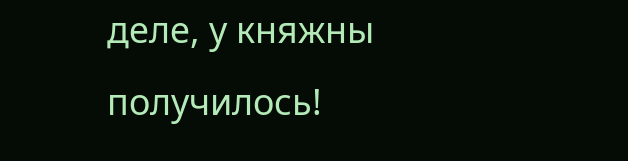деле, у княжны получилось!